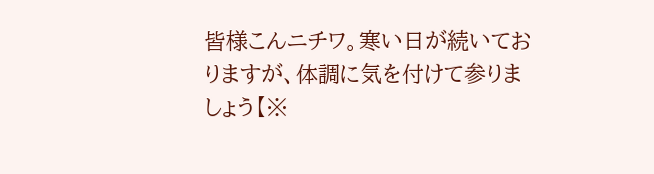皆様こんニチワ。寒い日が続いておりますが、体調に気を付けて参りましょう【※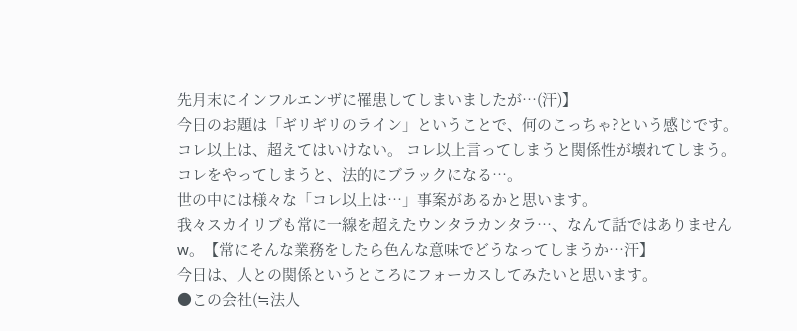先月末にインフルエンザに罹患してしまいましたが…(汗)】
今日のお題は「ギリギリのライン」ということで、何のこっちゃ?という感じです。
コレ以上は、超えてはいけない。 コレ以上言ってしまうと関係性が壊れてしまう。 コレをやってしまうと、法的にブラックになる…。
世の中には様々な「コレ以上は…」事案があるかと思います。
我々スカイリブも常に一線を超えたウンタラカンタラ…、なんて話ではありませんw。【常にそんな業務をしたら色んな意味でどうなってしまうか…汗】
今日は、人との関係というところにフォーカスしてみたいと思います。
●この会社(≒法人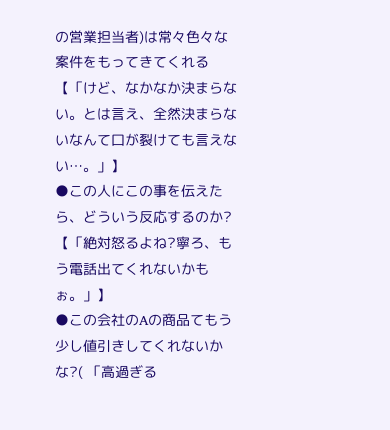の営業担当者)は常々色々な案件をもってきてくれる【「けど、なかなか決まらない。とは言え、全然決まらないなんて口が裂けても言えない…。」】
●この人にこの事を伝えたら、どういう反応するのか?【「絶対怒るよね?寧ろ、もう電話出てくれないかもぉ。」】
●この会社のAの商品てもう少し値引きしてくれないかな?( 「高過ぎる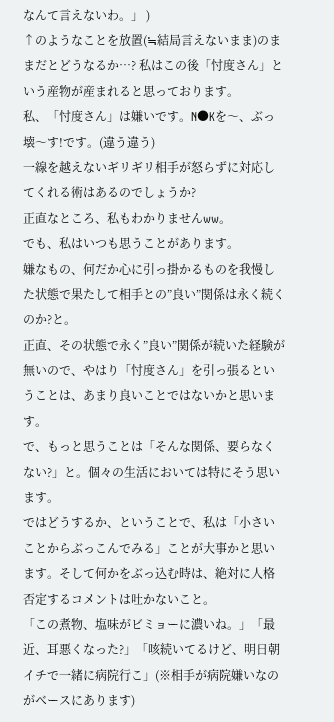なんて言えないわ。」 )
↑のようなことを放置(≒結局言えないまま)のままだとどうなるか…? 私はこの後「忖度さん」という産物が産まれると思っております。
私、「忖度さん」は嫌いです。N●Kを〜、ぶっ壊〜す!です。(違う違う)
一線を越えないギリギリ相手が怒らずに対応してくれる術はあるのでしょうか?
正直なところ、私もわかりませんww。
でも、私はいつも思うことがあります。
嫌なもの、何だか心に引っ掛かるものを我慢した状態で果たして相手との”良い”関係は永く続くのか?と。
正直、その状態で永く”良い”関係が続いた経験が無いので、やはり「忖度さん」を引っ張るということは、あまり良いことではないかと思います。
で、もっと思うことは「そんな関係、要らなくない?」と。個々の生活においては特にそう思います。
ではどうするか、ということで、私は「小さいことからぶっこんでみる」ことが大事かと思います。そして何かをぶっ込む時は、絶対に人格否定するコメントは吐かないこと。
「この煮物、塩味がビミョーに濃いね。」「最近、耳悪くなった?」「咳続いてるけど、明日朝イチで一緒に病院行こ」(※相手が病院嫌いなのがベースにあります)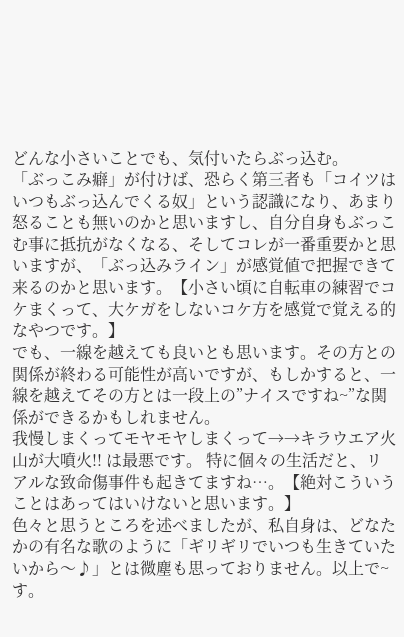どんな小さいことでも、気付いたらぶっ込む。
「ぶっこみ癖」が付けば、恐らく第三者も「コイツはいつもぶっ込んでくる奴」という認識になり、あまり怒ることも無いのかと思いますし、自分自身もぶっこむ事に抵抗がなくなる、そしてコレが一番重要かと思いますが、「ぶっ込みライン」が感覚値で把握できて来るのかと思います。【小さい頃に自転車の練習でコケまくって、大ケガをしないコケ方を感覚で覚える的なやつです。】
でも、一線を越えても良いとも思います。その方との関係が終わる可能性が高いですが、もしかすると、一線を越えてその方とは一段上の”ナイスですね~”な関係ができるかもしれません。
我慢しまくってモヤモヤしまくって→→キラウエア火山が大噴火!! は最悪です。 特に個々の生活だと、リアルな致命傷事件も起きてますね…。【絶対こういうことはあってはいけないと思います。】
色々と思うところを述べましたが、私自身は、どなたかの有名な歌のように「ギリギリでいつも生きていたいから〜♪」とは微塵も思っておりません。以上で~す。